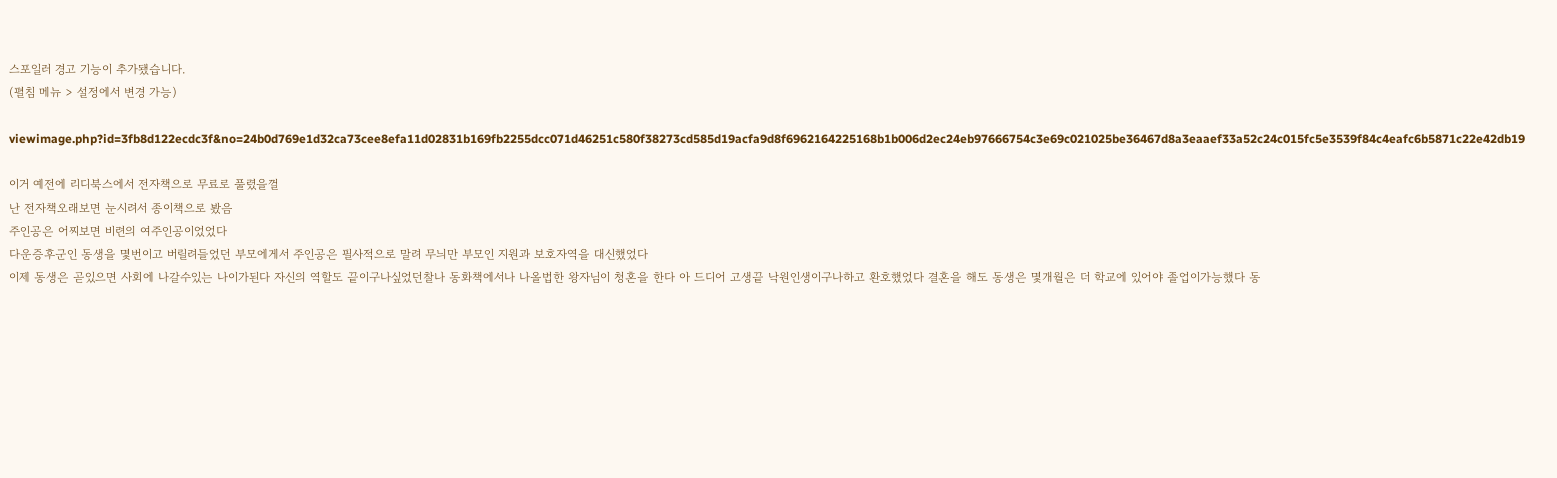스포일러 경고 기능이 추가됐습니다.
(펼침 메뉴 > 설정에서 변경 가능)

viewimage.php?id=3fb8d122ecdc3f&no=24b0d769e1d32ca73cee8efa11d02831b169fb2255dcc071d46251c580f38273cd585d19acfa9d8f6962164225168b1b006d2ec24eb97666754c3e69c021025be36467d8a3eaaef33a52c24c015fc5e3539f84c4eafc6b5871c22e42db19

이거 예전에 리디북스에서 전자책으로 무료로 풀렸을껄
난 전자책오래보면 눈시려서 종이책으로 봤음
주인공은 어찌보면 비련의 여주인공이었었다
다운증후군인 동생을 몇번이고 버릴려들었던 부모에게서 주인공은 필사적으로 말려 무늬만 부모인 지원과 보호자역을 대신했었다
이제 동생은 곧있으면 사회에 나갈수있는 나이가된다 자신의 역할도 끝이구나싶었던찰나 동화책에서나 나올법한 왕자님이 청혼을 한다 아 드디어 고생끝 낙원인생이구나하고 환호했었다 결혼을 해도 동생은 몇개월은 더 학교에 있어야 졸업이가능했다 동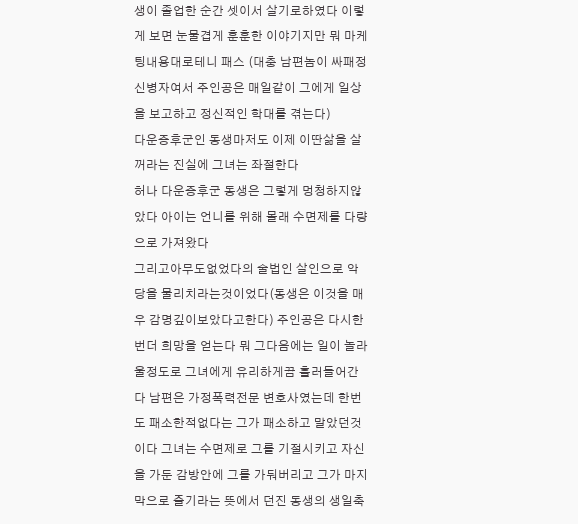생이 졸업한 순간 셋이서 살기로하였다 이렇게 보면 눈물겹게 훈훈한 이야기지만 뭐 마케팅내용대로테니 패스 (대충 남편놈이 싸패정신병자여서 주인공은 매일같이 그에게 일상을 보고하고 정신적인 학대를 겪는다)
다운증후군인 동생마저도 이제 이딴삶을 살꺼라는 진실에 그녀는 좌절한다
허나 다운증후군 동생은 그렇게 멍청하지않았다 아이는 언니를 위해 몰래 수면제를 다량으로 가져왔다
그리고아무도없었다의 술법인 살인으로 악당을 물리치라는것이었다(동생은 이것을 매우 감명깊이보았다고한다) 주인공은 다시한번더 희망을 얻는다 뭐 그다음에는 일이 놀라울정도로 그녀에게 유리하게끔 흘러들어간다 남편은 가정폭력전문 변호사였는데 한번도 패소한적없다는 그가 패소하고 말았던것이다 그녀는 수면제로 그를 기절시키고 자신을 가둔 감방안에 그를 가둬버리고 그가 마지막으로 즐기라는 뜻에서 던진 동생의 생일축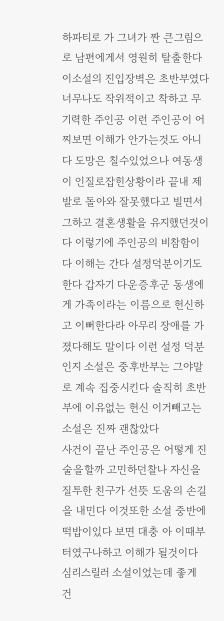하파티로 가 그녀가 짠 큰그림으로 남편에게서 영원히 탈출한다
이소설의 진입장벽은 초반부였다 너무나도 작위적이고 착하고 무기력한 주인공 이런 주인공이 어찌보면 이해가 안가는것도 아니다 도망은 칠수있었으나 여동생이 인질로잡힌상황이라 끝내 제발로 돌아와 잘못했다고 빌면서 그하고 결혼생활을 유지했던것이다 이렇기에 주인공의 비참함이 다 이해는 간다 설정덕분이기도한다 갑자기 다운증후군 동생에게 가족이라는 이름으로 헌신하고 이뻐한다라 아무리 장애를 가졌다해도 말이다 이런 설정 덕분인지 소설은 중후반부는 그야말로 계속 집중시킨다 솔직히 초반부에 이유없는 헌신 이거빼고는 소설은 진짜 괜찮았다
사건이 끝난 주인공은 어떻게 진술을할까 고민하던찰나 자신을 질투한 친구가 선뜻 도움의 손길을 내민다 이것또한 소설 중반에 떡밥이있다 보면 대충 아 이때부터였구나하고 이해가 될것이다 심리스릴러 소설이었는데 좋게 건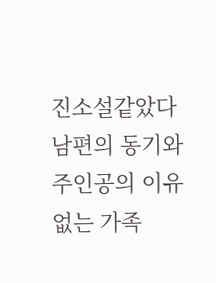진소설같았다
남편의 동기와 주인공의 이유없는 가족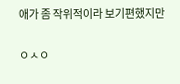애가 좀 작위적이라 보기편했지만

ㅇㅅㅇ